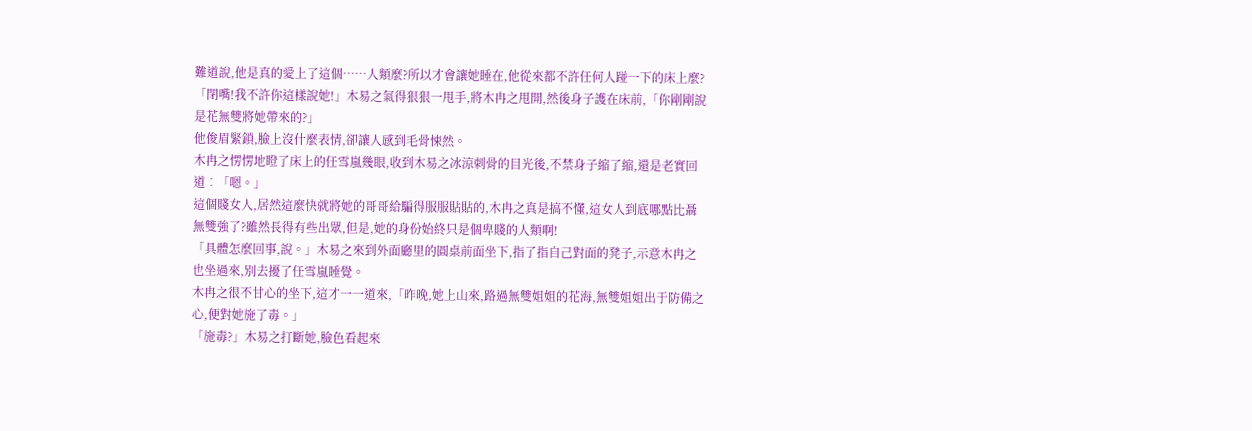難道說,他是真的愛上了這個……人類麼?所以才會讓她睡在,他從來都不許任何人踫一下的床上麼?「閉嘴!我不許你這樣說她!」木易之氣得狠狠一甩手,將木冉之甩開,然後身子護在床前,「你剛剛說是花無雙將她帶來的?」
他俊眉緊鎖,臉上沒什麼表情,卻讓人感到毛骨悚然。
木冉之愣愣地瞪了床上的任雪嵐幾眼,收到木易之冰涼刺骨的目光後,不禁身子縮了縮,還是老實回道︰「嗯。」
這個賤女人,居然這麼快就將她的哥哥給騙得服服貼貼的,木冉之真是搞不懂,這女人到底哪點比聶無雙強了?雖然長得有些出眾,但是,她的身份始終只是個卑賤的人類啊!
「具體怎麼回事,說。」木易之來到外面廳里的圓桌前面坐下,指了指自己對面的凳子,示意木冉之也坐過來,別去擾了任雪嵐睡覺。
木冉之很不甘心的坐下,這才一一道來,「昨晚,她上山來,路過無雙姐姐的花海,無雙姐姐出于防備之心,便對她施了毒。」
「施毒?」木易之打斷她,臉色看起來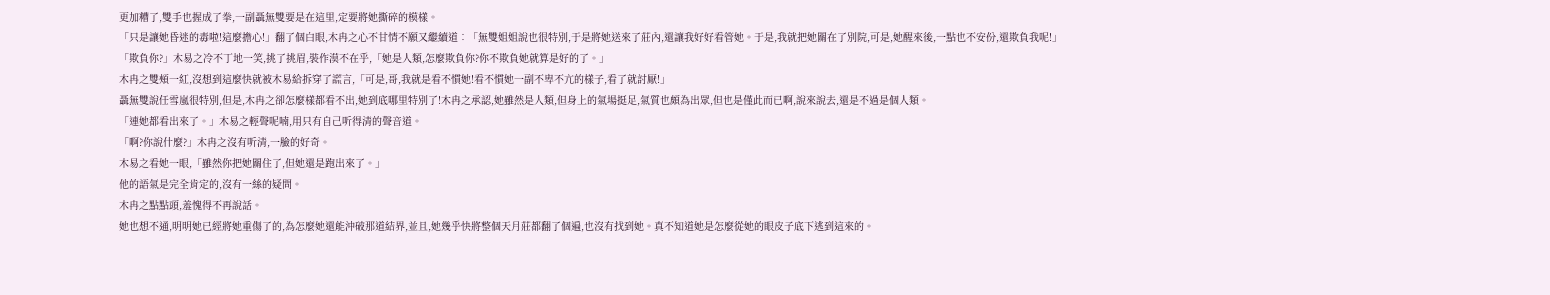更加糟了,雙手也握成了拳,一副聶無雙要是在這里,定要將她撕碎的模樣。
「只是讓她昏迷的毒啦!這麼擔心!」翻了個白眼,木冉之心不甘情不願又繼續道︰「無雙姐姐說也很特別,于是將她送來了莊內,還讓我好好看管她。于是,我就把她關在了別院,可是,她醒來後,一點也不安份,還欺負我呢!」
「欺負你?」木易之冷不丁地一笑,挑了挑眉,裝作漠不在乎,「她是人類,怎麼欺負你?你不欺負她就算是好的了。」
木冉之雙頰一紅,沒想到這麼快就被木易給拆穿了謊言,「可是,哥,我就是看不慣她!看不慣她一副不卑不亢的樣子,看了就討厭!」
聶無雙說任雪嵐很特別,但是,木冉之卻怎麼樣都看不出,她到底哪里特別了!木冉之承認,她雖然是人類,但身上的氣場挺足,氣質也頗為出眾,但也是僅此而已啊,說來說去,還是不過是個人類。
「連她都看出來了。」木易之輕聲呢喃,用只有自己听得清的聲音道。
「啊?你說什麼?」木冉之沒有听清,一臉的好奇。
木易之看她一眼,「雖然你把她關住了,但她還是跑出來了。」
他的語氣是完全肯定的,沒有一絲的疑問。
木冉之點點頭,羞愧得不再說話。
她也想不通,明明她已經將她重傷了的,為怎麼她還能沖破那道結界,並且,她幾乎快將整個天月莊都翻了個遍,也沒有找到她。真不知道她是怎麼從她的眼皮子底下逃到這來的。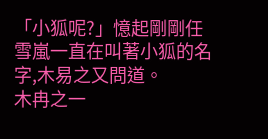「小狐呢?」憶起剛剛任雪嵐一直在叫著小狐的名字,木易之又問道。
木冉之一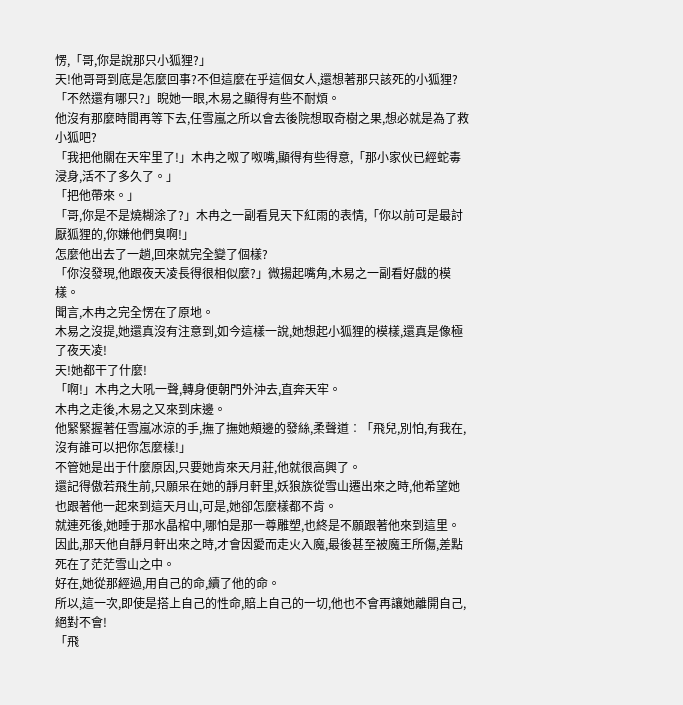愣,「哥,你是說那只小狐狸?」
天!他哥哥到底是怎麼回事?不但這麼在乎這個女人,還想著那只該死的小狐狸?
「不然還有哪只?」睨她一眼,木易之顯得有些不耐煩。
他沒有那麼時間再等下去,任雪嵐之所以會去後院想取奇樹之果,想必就是為了救小狐吧?
「我把他關在天牢里了!」木冉之呶了呶嘴,顯得有些得意,「那小家伙已經蛇毒浸身,活不了多久了。」
「把他帶來。」
「哥,你是不是燒糊涂了?」木冉之一副看見天下紅雨的表情,「你以前可是最討厭狐狸的,你嫌他們臭啊!」
怎麼他出去了一趟,回來就完全變了個樣?
「你沒發現,他跟夜天凌長得很相似麼?」微揚起嘴角,木易之一副看好戲的模樣。
聞言,木冉之完全愣在了原地。
木易之沒提,她還真沒有注意到,如今這樣一說,她想起小狐狸的模樣,還真是像極了夜天凌!
天!她都干了什麼!
「啊!」木冉之大吼一聲,轉身便朝門外沖去,直奔天牢。
木冉之走後,木易之又來到床邊。
他緊緊握著任雪嵐冰涼的手,撫了撫她頰邊的發絲,柔聲道︰「飛兒,別怕,有我在,沒有誰可以把你怎麼樣!」
不管她是出于什麼原因,只要她肯來天月莊,他就很高興了。
還記得傲若飛生前,只願呆在她的靜月軒里,妖狼族從雪山遷出來之時,他希望她也跟著他一起來到這天月山,可是,她卻怎麼樣都不肯。
就連死後,她睡于那水晶棺中,哪怕是那一尊雕塑,也終是不願跟著他來到這里。
因此,那天他自靜月軒出來之時,才會因愛而走火入魔,最後甚至被魔王所傷,差點死在了茫茫雪山之中。
好在,她從那經過,用自己的命,續了他的命。
所以,這一次,即使是搭上自己的性命,賠上自己的一切,他也不會再讓她離開自己,絕對不會!
「飛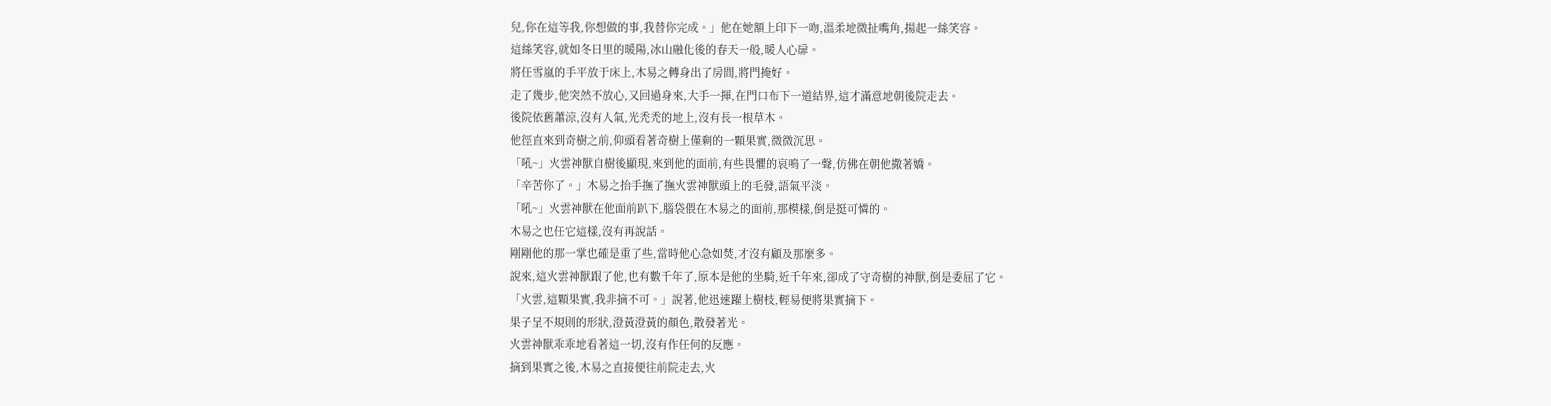兒,你在這等我,你想做的事,我替你完成。」他在她額上印下一吻,溫柔地微扯嘴角,揚起一絲笑容。
這絲笑容,就如冬日里的暖陽,冰山融化後的春天一般,暖人心扉。
將任雪嵐的手平放于床上,木易之轉身出了房間,將門掩好。
走了幾步,他突然不放心,又回過身來,大手一揮,在門口布下一道結界,這才滿意地朝後院走去。
後院依舊蕭涼,沒有人氣,光禿禿的地上,沒有長一根草木。
他徑直來到奇樹之前,仰頭看著奇樹上僅剩的一顆果實,微微沉思。
「吼~」火雲神獸自樹後顯現,來到他的面前,有些畏懼的哀鳴了一聲,仿佛在朝他撒著嬌。
「辛苦你了。」木易之抬手撫了撫火雲神獸頭上的毛發,語氣平淡。
「吼~」火雲神獸在他面前趴下,腦袋偎在木易之的面前,那模樣,倒是挺可憐的。
木易之也任它這樣,沒有再說話。
剛剛他的那一掌也確是重了些,當時他心急如焚,才沒有顧及那麼多。
說來,這火雲神獸跟了他,也有數千年了,原本是他的坐騎,近千年來,卻成了守奇樹的神獸,倒是委屈了它。
「火雲,這顆果實,我非摘不可。」說著,他迅速躍上樹枝,輕易便將果實摘下。
果子呈不規則的形狀,澄黃澄黃的顏色,散發著光。
火雲神獸乖乖地看著這一切,沒有作任何的反應。
摘到果實之後,木易之直接便往前院走去,火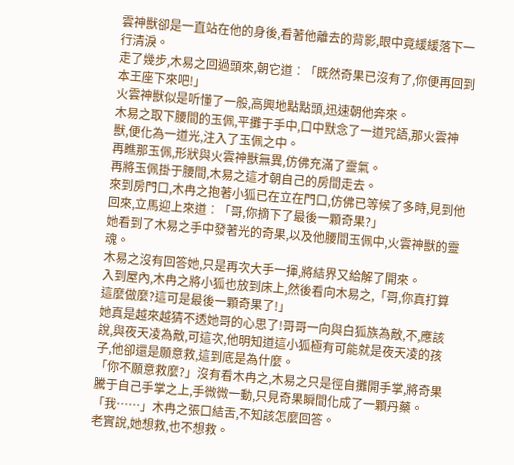雲神獸卻是一直站在他的身後,看著他離去的背影,眼中竟緩緩落下一行清淚。
走了幾步,木易之回過頭來,朝它道︰「既然奇果已沒有了,你便再回到本王座下來吧!」
火雲神獸似是听懂了一般,高興地點點頭,迅速朝他奔來。
木易之取下腰間的玉佩,平攤于手中,口中默念了一道咒語,那火雲神獸,便化為一道光,注入了玉佩之中。
再瞧那玉佩,形狀與火雲神獸無異,仿佛充滿了靈氣。
再將玉佩掛于腰間,木易之這才朝自己的房間走去。
來到房門口,木冉之抱著小狐已在立在門口,仿佛已等候了多時,見到他回來,立馬迎上來道︰「哥,你摘下了最後一顆奇果?」
她看到了木易之手中發著光的奇果,以及他腰間玉佩中,火雲神獸的靈魂。
木易之沒有回答她,只是再次大手一揮,將結界又給解了開來。
入到屋內,木冉之將小狐也放到床上,然後看向木易之,「哥,你真打算這麼做麼?這可是最後一顆奇果了!」
她真是越來越猜不透她哥的心思了!哥哥一向與白狐族為敵,不,應該說,與夜天凌為敵,可這次,他明知道這小狐極有可能就是夜天凌的孩子,他卻還是願意救,這到底是為什麼。
「你不願意救麼?」沒有看木冉之,木易之只是徑自攤開手掌,將奇果騰于自己手掌之上,手微微一動,只見奇果瞬間化成了一顆丹藥。
「我……」木冉之張口結舌,不知該怎麼回答。
老實說,她想救,也不想救。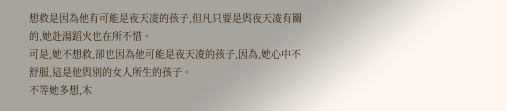想救是因為他有可能是夜天凌的孩子,但凡只要是與夜天凌有關的,她赴湯蹈火也在所不惜。
可是,她不想救,卻也因為他可能是夜天凌的孩子,因為,她心中不舒服,這是他與別的女人所生的孩子。
不等她多想,木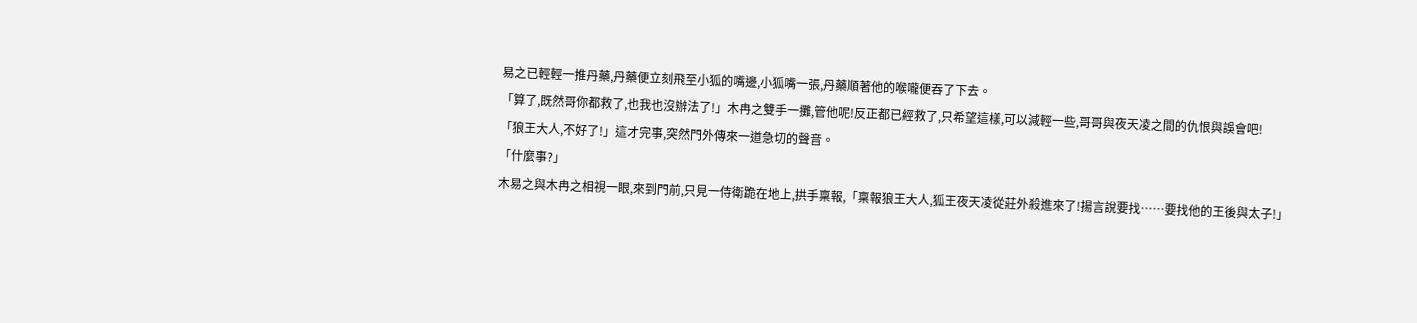易之已輕輕一推丹藥,丹藥便立刻飛至小狐的嘴邊,小狐嘴一張,丹藥順著他的喉嚨便吞了下去。
「算了,既然哥你都救了,也我也沒辦法了!」木冉之雙手一攤,管他呢!反正都已經救了,只希望這樣,可以減輕一些,哥哥與夜天凌之間的仇恨與誤會吧!
「狼王大人,不好了!」這才完事,突然門外傳來一道急切的聲音。
「什麼事?」
木易之與木冉之相視一眼,來到門前,只見一侍衛跪在地上,拱手稟報,「稟報狼王大人,狐王夜天凌從莊外殺進來了!揚言說要找……要找他的王後與太子!」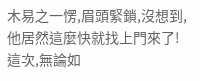木易之一愣,眉頭緊鎖,沒想到,他居然這麼快就找上門來了!
這次,無論如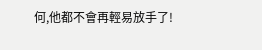何,他都不會再輕易放手了!